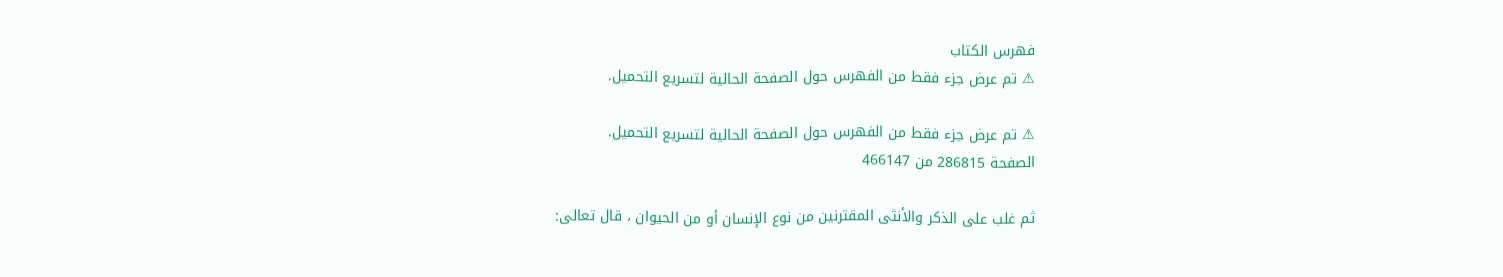فهرس الكتاب
⚠ تم عرض جزء فقط من الفهرس حول الصفحة الحالية لتسريع التحميل.

⚠ تم عرض جزء فقط من الفهرس حول الصفحة الحالية لتسريع التحميل.
الصفحة 286815 من 466147

ثم غلب على الذكر والأنثى المقترنين من نوع الإنسان أو من الحيوان ، قال تعالى: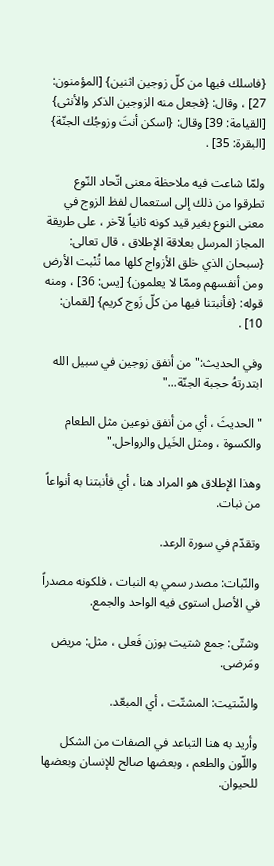{فاسلك فيها من كلّ زوجين اثنين} [المؤمنون: 27] ، وقال: {فجعل منه الزوجين الذكر والأنثى} [القيامة: 39] وقال: {اسكن أنتَ وزوجُك الجنّة} [البقرة: 35] .

ولمّا شاعت فيه ملاحظة معنى اتّحاد النّوع تطرقوا من ذلك إلى استعمال لفظ الزوج في معنى النوع بغير قيد كونه ثانياً لآخر ، على طريقة المجاز المرسل بعلاقة الإطلاق ، قال تعالى: {سبحان الذي خلق الأزواج كلها مما تُنْبت الأرض ومن أنفسهم وممّا لا يعلمون} [يس: 36] ، ومنه قوله: {فأنبتنا فيها من كلّ زَوج كريم} [لقمان: 10] .

وفي الحديث:"من أنفق زوجين في سبيل الله ابتدرتهُ حجبة الجنّة..."

"الحديثَ ، أي من أنفق نوعين مثل الطعام والكسوة ، ومثل الخَيل والرواحل."

وهذا الإطلاق هو المراد هنا ، أي فأنبتنا به أنواعاً من نبات.

وتقدّم في سورة الرعد.

والنّبات: مصدر سمي به النبات ، فلكونه مصدراً في الأصل استوى فيه الواحد والجمع.

وشتّى: جمع شتيت بوزن فَعلى ، مثل: مريض ومَرضى.

والشّتيت: المشتّت ، أي المبعّد.

وأريد به هنا التباعد في الصفات من الشكل واللّون والطعم ، وبعضها صالح للإنسان وبعضها للحيوان.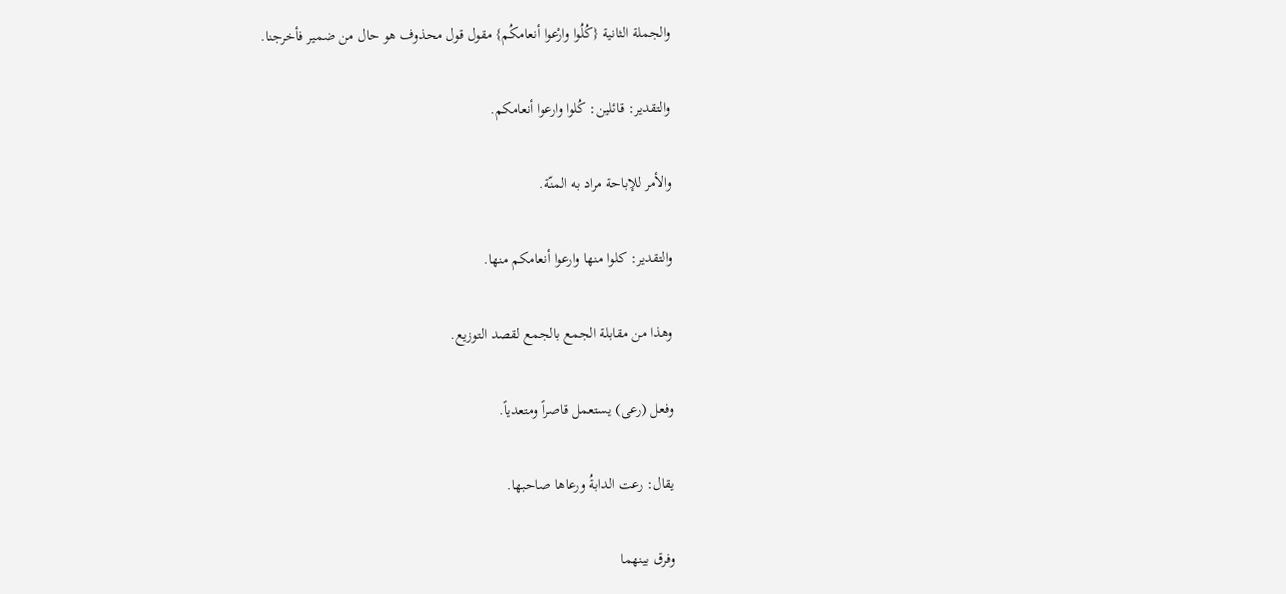والجملة الثانية {كُلُوا وارْعوا أنعامكُم} مقول قول محذوف هو حال من ضمير فأخرجنا.

والتقدير: قائلين: كُلوا وارعوا أنعامكم.

والأمر للإباحة مراد به المنّة.

والتقدير: كلوا منها وارعوا أنعامكم منها.

وهذا من مقابلة الجمع بالجمع لقصد التوزيع.

وفعل (رعى) يستعمل قاصراً ومتعدياً.

يقال: رعت الدابةُ ورعاها صاحبها.

وفرق بينهما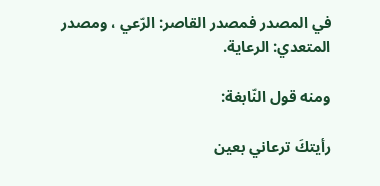في المصدر فمصدر القاصر: الرّعي ، ومصدر المتعدي: الرعاية.

ومنه قول النّابغة:

رأيتكَ ترعاني بعين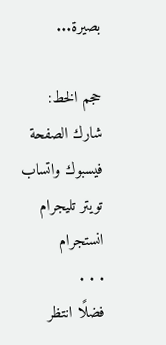بصيرة...

حجم الخط:
شارك الصفحة
فيسبوك واتساب تويتر تليجرام انستجرام
. . .
فضلًا انتظر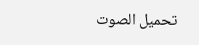تحميل الصوت